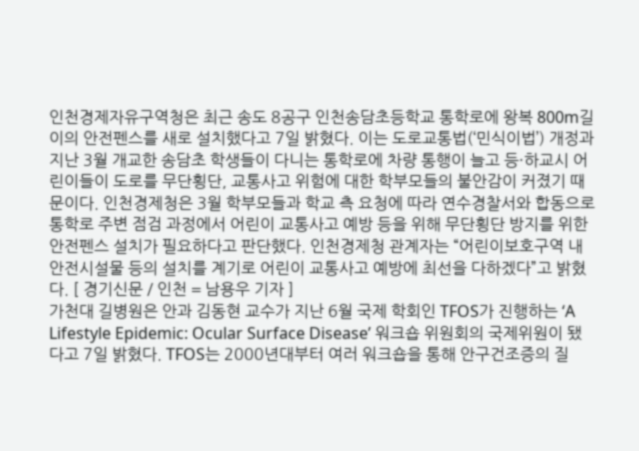인천경제자유구역청은 최근 송도 8공구 인천송담초등학교 통학로에 왕복 800m길이의 안전펜스를 새로 설치했다고 7일 밝혔다. 이는 도로교통법(‘민식이법’) 개정과 지난 3월 개교한 송담초 학생들이 다니는 통학로에 차량 통행이 늘고 등·하교시 어린이들이 도로를 무단횡단, 교통사고 위험에 대한 학부모들의 불안감이 커졌기 때문이다. 인천경제청은 3월 학부모들과 학교 측 요청에 따라 연수경찰서와 합동으로 통학로 주변 점검 과정에서 어린이 교통사고 예방 등을 위해 무단횡단 방지를 위한 안전펜스 설치가 필요하다고 판단했다. 인천경제청 관계자는 “어린이보호구역 내 안전시설물 등의 설치를 계기로 어린이 교통사고 예방에 최선을 다하겠다”고 밝혔다. [ 경기신문 / 인천 = 남용우 기자 ]
가천대 길병원은 안과 김동현 교수가 지난 6월 국제 학회인 TFOS가 진행하는 ‘A Lifestyle Epidemic: Ocular Surface Disease’ 워크숍 위원회의 국제위원이 됐다고 7일 밝혔다. TFOS는 2000년대부터 여러 워크숍을 통해 안구건조증의 질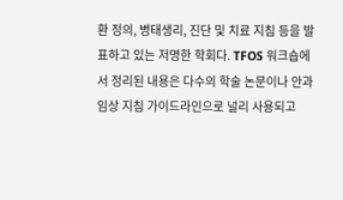환 정의, 병태생리, 진단 및 치료 지침 등을 발표하고 있는 저명한 학회다. TFOS 워크숍에서 정리된 내용은 다수의 학술 논문이나 안과 임상 지침 가이드라인으로 널리 사용되고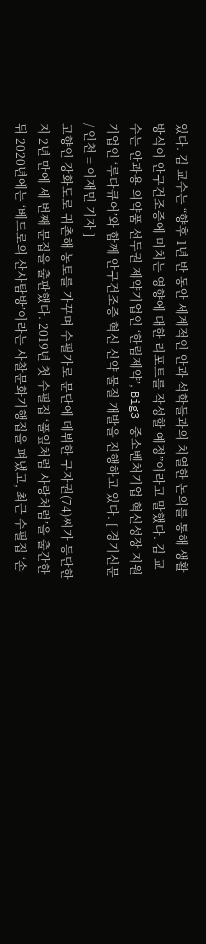있다. 김 교수는 “향후 1년 반 동안 세계적인 안과 석학들과의 치열한 논의를 통해 생활 방식이 안구건조증에 미치는 영향에 대한 리포트를 작성할 예정”이라고 말했다. 김 교수는 안과용 의약품 선두권 제약기업인 ‘한림제약’, Big3 중소벤처기업 혁신성장 지원기업인 ‘루다큐어’와 함께 안구건조증 혁신 신약 물질 개발을 진행하고 있다. [ 경기신문 / 인천 = 이재민 기자 ]
고향인 강화도로 귀촌해 농토를 가꾸며 수필가로 문단에 데뷔한 구자권(74)씨가 등단한지 2년 만에 세 번째 문집을 출판했다. 2019년 첫 수필집 ‘풀잎처럼 사랑처럼’을 출간한 뒤 2020년에는 ‘베드로의 산사탐방’이라는 사찰문화기행집을 펴냈고, 최근 수필집 ‘손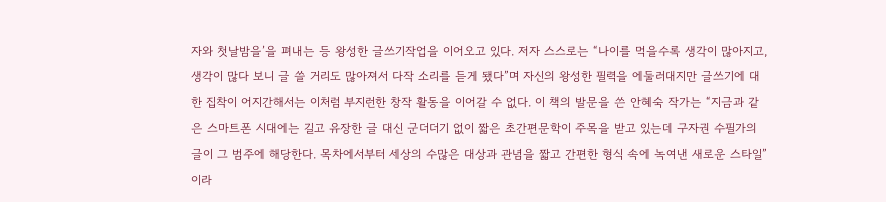자와 첫날밤을’을 펴내는 등 왕성한 글쓰기작업을 이어오고 있다. 저자 스스로는 “나이를 먹을수록 생각이 많아지고, 생각이 많다 보니 글 쓸 거리도 많아져서 다작 소리를 듣게 됐다”며 자신의 왕성한 필력을 에둘러대지만 글쓰기에 대한 집착이 어지간해서는 이처럼 부지런한 창작 활동을 이어갈 수 없다. 이 책의 발문을 쓴 안혜숙 작가는 “지금과 같은 스마트폰 시대에는 길고 유장한 글 대신 군더더기 없이 짧은 초간편문학이 주목을 받고 있는데 구자권 수필가의 글이 그 범주에 해당한다. 목차에서부터 세상의 수많은 대상과 관념을 짧고 간편한 형식 속에 녹여낸 새로운 스타일”이라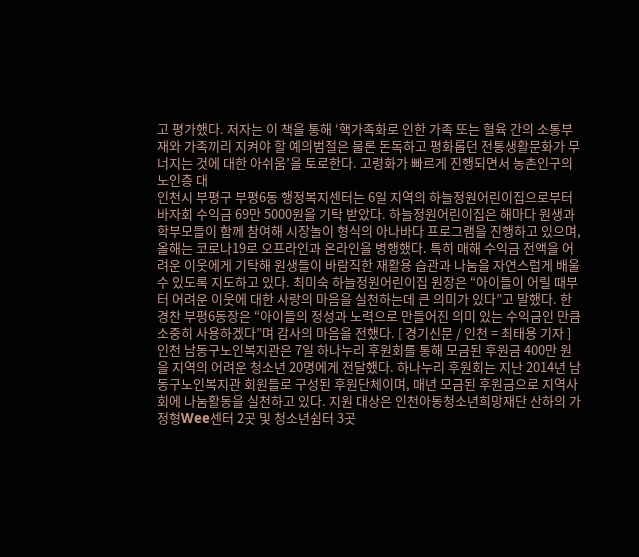고 평가했다. 저자는 이 책을 통해 ‘핵가족화로 인한 가족 또는 혈육 간의 소통부재와 가족끼리 지켜야 할 예의범절은 물론 돈독하고 평화롭던 전통생활문화가 무너지는 것에 대한 아쉬움’을 토로한다. 고령화가 빠르게 진행되면서 농촌인구의 노인층 대
인천시 부평구 부평6동 행정복지센터는 6일 지역의 하늘정원어린이집으로부터 바자회 수익금 69만 5000원을 기탁 받았다. 하늘정원어린이집은 해마다 원생과 학부모들이 함께 참여해 시장놀이 형식의 아나바다 프로그램을 진행하고 있으며, 올해는 코로나19로 오프라인과 온라인을 병행했다. 특히 매해 수익금 전액을 어려운 이웃에게 기탁해 원생들이 바람직한 재활용 습관과 나눔을 자연스럽게 배울 수 있도록 지도하고 있다. 최미숙 하늘정원어린이집 원장은 “아이들이 어릴 때부터 어려운 이웃에 대한 사랑의 마음을 실천하는데 큰 의미가 있다”고 말했다. 한경찬 부평6동장은 “아이들의 정성과 노력으로 만들어진 의미 있는 수익금인 만큼 소중히 사용하겠다”며 감사의 마음을 전했다. [ 경기신문 / 인천 = 최태용 기자 ]
인천 남동구노인복지관은 7일 하나누리 후원회를 통해 모금된 후원금 400만 원을 지역의 어려운 청소년 20명에게 전달했다. 하나누리 후원회는 지난 2014년 남동구노인복지관 회원들로 구성된 후원단체이며, 매년 모금된 후원금으로 지역사회에 나눔활동을 실천하고 있다. 지원 대상은 인천아동청소년희망재단 산하의 가정형Wee센터 2곳 및 청소년쉼터 3곳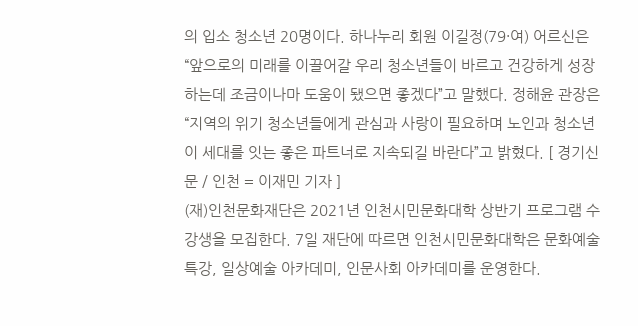의 입소 청소년 20명이다. 하나누리 회원 이길정(79·여) 어르신은 “앞으로의 미래를 이끌어갈 우리 청소년들이 바르고 건강하게 성장하는데 조금이나마 도움이 됐으면 좋겠다”고 말했다. 정해윤 관장은 “지역의 위기 청소년들에게 관심과 사랑이 필요하며 노인과 청소년이 세대를 잇는 좋은 파트너로 지속되길 바란다”고 밝혔다. [ 경기신문 / 인천 = 이재민 기자 ]
(재)인천문화재단은 2021년 인천시민문화대학 상반기 프로그램 수강생을 모집한다. 7일 재단에 따르면 인천시민문화대학은 문화예술특강, 일상예술 아카데미, 인문사회 아카데미를 운영한다.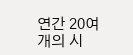연간 20여 개의 시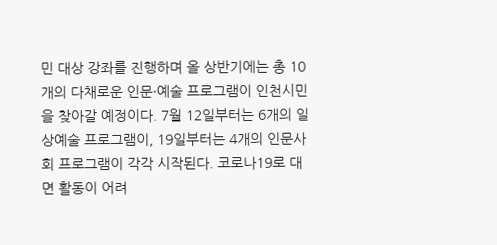민 대상 강좌를 진행하며 올 상반기에는 총 10개의 다채로운 인문·예술 프로그램이 인천시민을 찾아갈 예정이다. 7월 12일부터는 6개의 일상예술 프로그램이, 19일부터는 4개의 인문사회 프로그램이 각각 시작된다. 코로나19로 대면 활동이 어려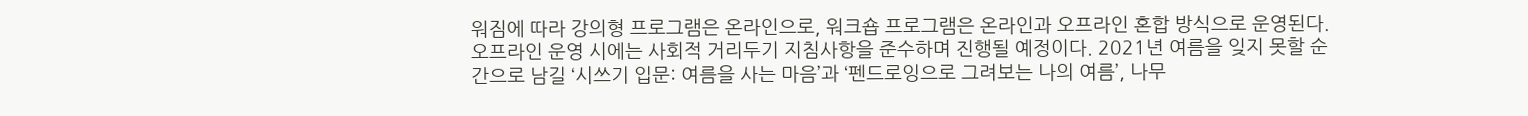워짐에 따라 강의형 프로그램은 온라인으로, 워크숍 프로그램은 온라인과 오프라인 혼합 방식으로 운영된다. 오프라인 운영 시에는 사회적 거리두기 지침사항을 준수하며 진행될 예정이다. 2021년 여름을 잊지 못할 순간으로 남길 ‘시쓰기 입문: 여름을 사는 마음’과 ‘펜드로잉으로 그려보는 나의 여름’, 나무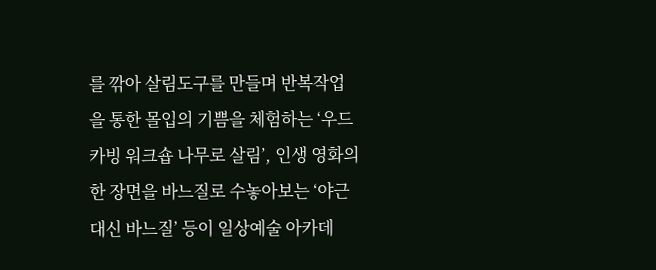를 깎아 살림도구를 만들며 반복작업을 통한 몰입의 기쁨을 체험하는 ‘우드카빙 워크숍 나무로 살림’, 인생 영화의 한 장면을 바느질로 수놓아보는 ‘야근 대신 바느질’ 등이 일상예술 아카데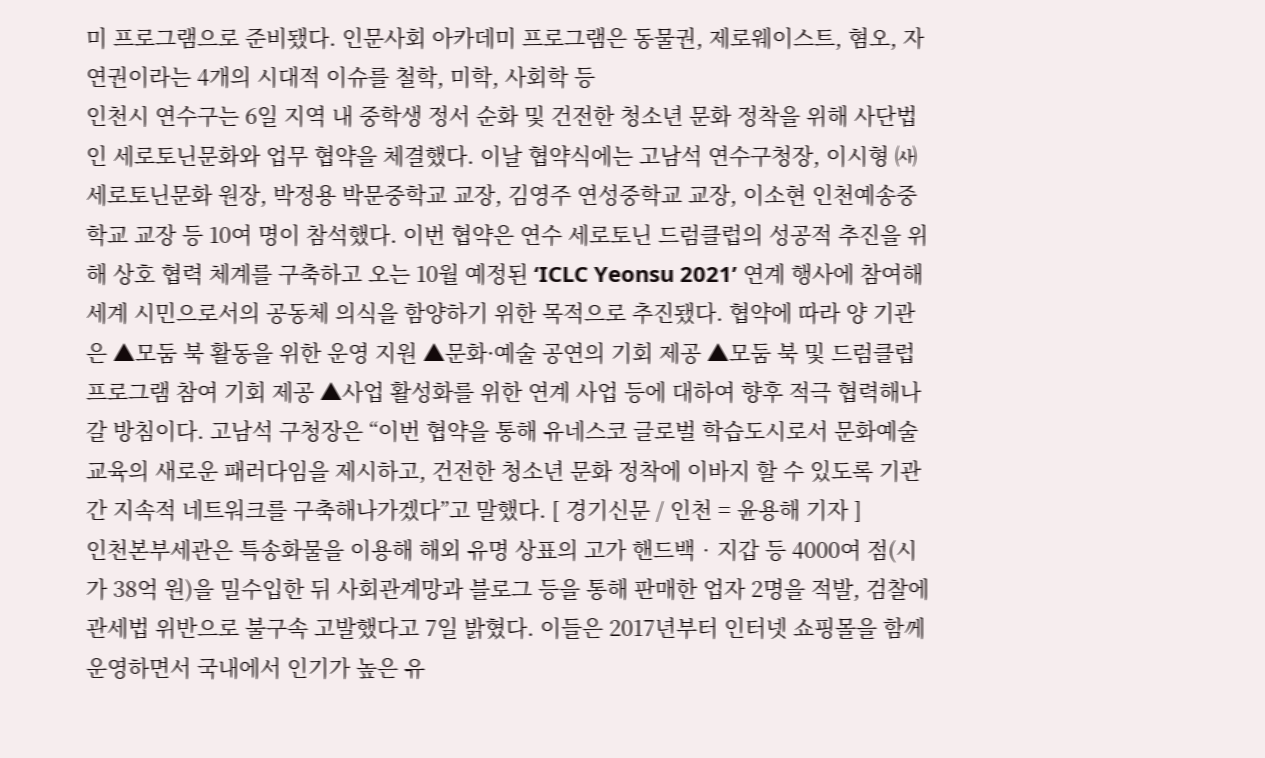미 프로그램으로 준비됐다. 인문사회 아카데미 프로그램은 동물권, 제로웨이스트, 혐오, 자연권이라는 4개의 시대적 이슈를 철학, 미학, 사회학 등
인천시 연수구는 6일 지역 내 중학생 정서 순화 및 건전한 청소년 문화 정착을 위해 사단법인 세로토닌문화와 업무 협약을 체결했다. 이날 협약식에는 고남석 연수구청장, 이시형 ㈔세로토닌문화 원장, 박정용 박문중학교 교장, 김영주 연성중학교 교장, 이소현 인천예송중학교 교장 등 10여 명이 참석했다. 이번 협약은 연수 세로토닌 드럼클럽의 성공적 추진을 위해 상호 협력 체계를 구축하고 오는 10월 예정된 ‘ICLC Yeonsu 2021’ 연계 행사에 참여해 세계 시민으로서의 공동체 의식을 함양하기 위한 목적으로 추진됐다. 협약에 따라 양 기관은 ▲모둠 북 활동을 위한 운영 지원 ▲문화·예술 공연의 기회 제공 ▲모둠 북 및 드럼클럽 프로그램 참여 기회 제공 ▲사업 활성화를 위한 연계 사업 등에 대하여 향후 적극 협력해나갈 방침이다. 고남석 구청장은 “이번 협약을 통해 유네스코 글로벌 학습도시로서 문화예술교육의 새로운 패러다임을 제시하고, 건전한 청소년 문화 정착에 이바지 할 수 있도록 기관 간 지속적 네트워크를 구축해나가겠다”고 말했다. [ 경기신문 / 인천 = 윤용해 기자 ]
인천본부세관은 특송화물을 이용해 해외 유명 상표의 고가 핸드백‧지갑 등 4000여 점(시가 38억 원)을 밀수입한 뒤 사회관계망과 블로그 등을 통해 판매한 업자 2명을 적발, 검찰에 관세법 위반으로 불구속 고발했다고 7일 밝혔다. 이들은 2017년부터 인터넷 쇼핑몰을 함께 운영하면서 국내에서 인기가 높은 유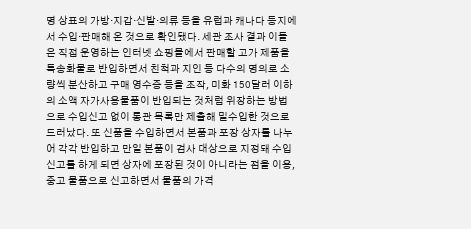명 상표의 가방‧지갑‧신발‧의류 등을 유럽과 캐나다 등지에서 수입·판매해 온 것으로 확인됐다. 세관 조사 결과 이들은 직접 운영하는 인터넷 쇼핑몰에서 판매할 고가 제품을 특송화물로 반입하면서 친척과 지인 등 다수의 명의로 소량씩 분산하고 구매 영수증 등을 조작, 미화 150달러 이하의 소액 자가사용물품이 반입되는 것처럼 위장하는 방법으로 수입신고 없이 통관 목록만 제출해 밀수입한 것으로 드러났다. 또 신품을 수입하면서 본품과 포장 상자를 나누어 각각 반입하고 만일 본품이 검사 대상으로 지정돼 수입신고를 하게 되면 상자에 포장된 것이 아니라는 점을 이용, 중고 물품으로 신고하면서 물품의 가격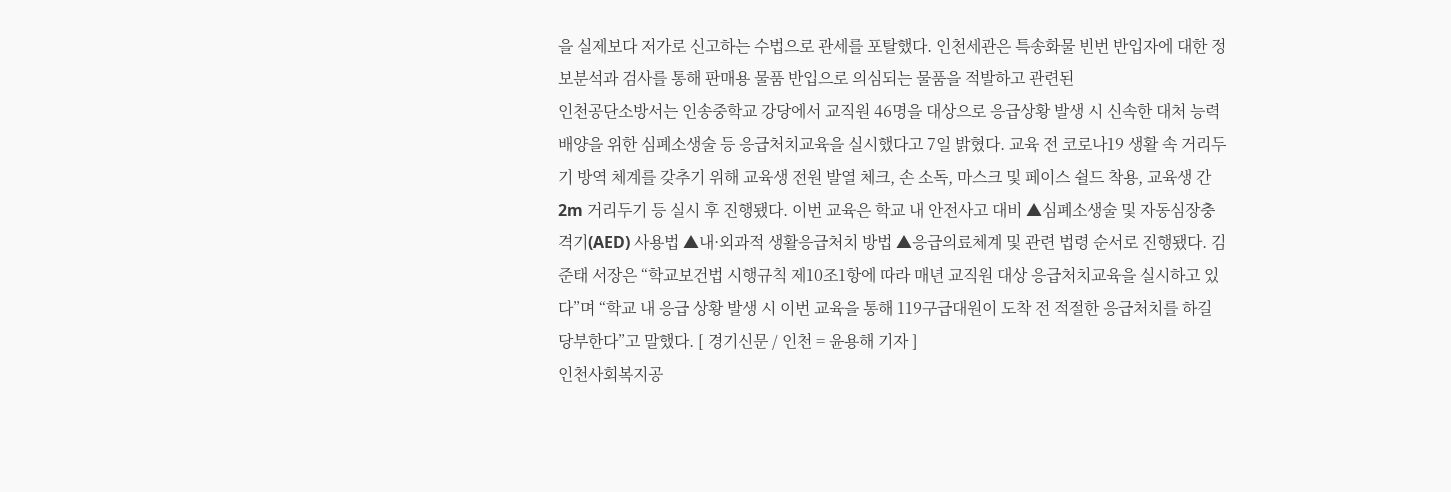을 실제보다 저가로 신고하는 수법으로 관세를 포탈했다. 인천세관은 특송화물 빈번 반입자에 대한 정보분석과 검사를 통해 판매용 물품 반입으로 의심되는 물품을 적발하고 관련된
인천공단소방서는 인송중학교 강당에서 교직원 46명을 대상으로 응급상황 발생 시 신속한 대처 능력 배양을 위한 심폐소생술 등 응급처치교육을 실시했다고 7일 밝혔다. 교육 전 코로나19 생활 속 거리두기 방역 체계를 갖추기 위해 교육생 전원 발열 체크, 손 소독, 마스크 및 페이스 쉴드 착용, 교육생 간 2m 거리두기 등 실시 후 진행됐다. 이번 교육은 학교 내 안전사고 대비 ▲심폐소생술 및 자동심장충격기(AED) 사용법 ▲내·외과적 생활응급처치 방법 ▲응급의료체계 및 관련 법령 순서로 진행됐다. 김준태 서장은 “학교보건법 시행규칙 제10조1항에 따라 매년 교직원 대상 응급처치교육을 실시하고 있다”며 “학교 내 응급 상황 발생 시 이번 교육을 통해 119구급대원이 도착 전 적절한 응급처치를 하길 당부한다”고 말했다. [ 경기신문 / 인천 = 윤용해 기자 ]
인천사회복지공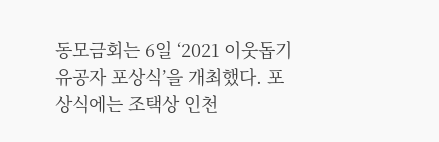동모금회는 6일 ‘2021 이웃돕기 유공자 포상식’을 개최했다. 포상식에는 조택상 인천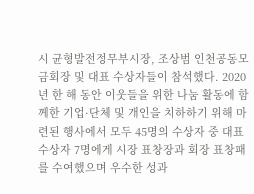시 균형발전정무부시장, 조상범 인천공동모금회장 및 대표 수상자들이 참석했다. 2020년 한 해 동안 이웃들을 위한 나눔 활동에 함께한 기업·단체 및 개인을 치하하기 위해 마련된 행사에서 모두 45명의 수상자 중 대표수상자 7명에게 시장 표창장과 회장 표창패를 수여했으며 우수한 성과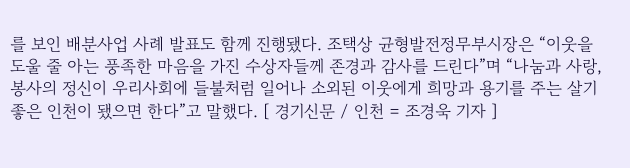를 보인 배분사업 사례 발표도 함께 진행됐다. 조택상 균형발전정무부시장은 “이웃을 도울 줄 아는 풍족한 마음을 가진 수상자들께 존경과 감사를 드린다”며 “나눔과 사랑, 봉사의 정신이 우리사회에 들불처럼 일어나 소외된 이웃에게 희망과 용기를 주는 살기 좋은 인천이 됐으면 한다”고 말했다. [ 경기신문 / 인천 = 조경욱 기자 ]